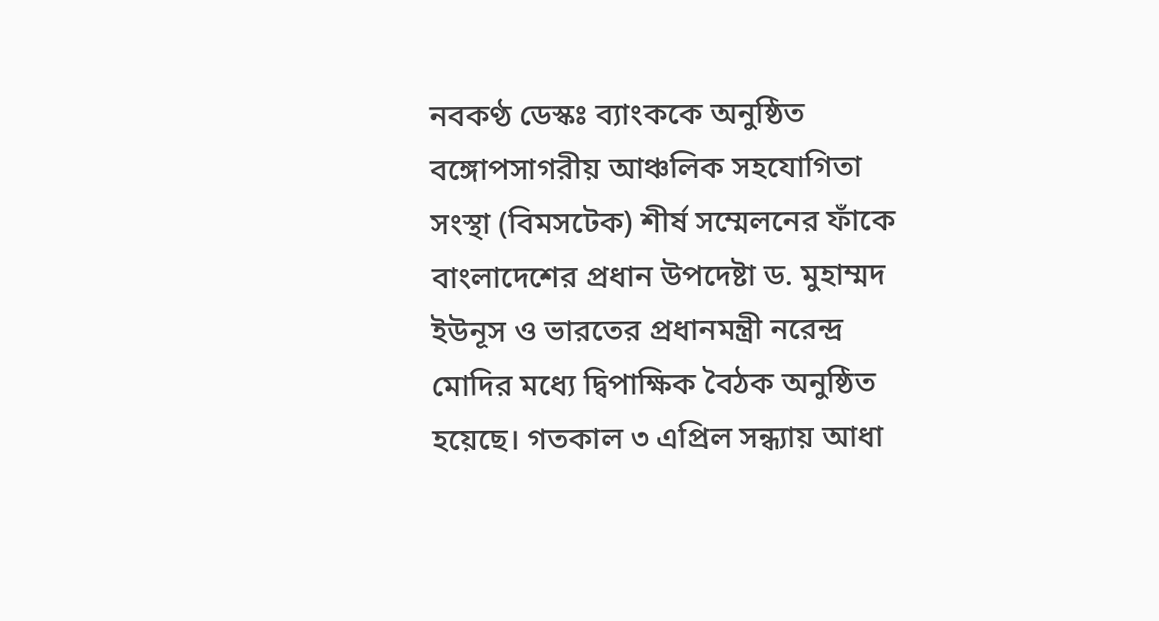নবকণ্ঠ ডেস্কঃ ব্যাংককে অনুষ্ঠিত বঙ্গোপসাগরীয় আঞ্চলিক সহযোগিতা সংস্থা (বিমসটেক) শীর্ষ সম্মেলনের ফাঁকে বাংলাদেশের প্রধান উপদেষ্টা ড. মুহাম্মদ ইউনূস ও ভারতের প্রধানমন্ত্রী নরেন্দ্র মোদির মধ্যে দ্বিপাক্ষিক বৈঠক অনুষ্ঠিত হয়েছে। গতকাল ৩ এপ্রিল সন্ধ্যায় আধা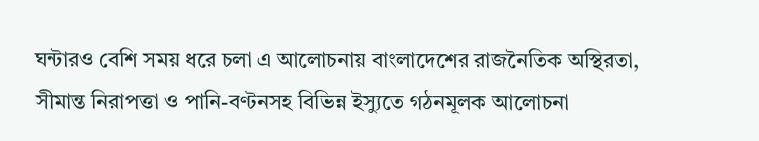ঘন্টারও বেশি সময় ধরে চলা এ আলোচনায় বাংলাদেশের রাজনৈতিক অস্থিরতা, সীমান্ত নিরাপত্তা ও পানি-বণ্টনসহ বিভিন্ন ইস্যুতে গঠনমূলক আলোচনা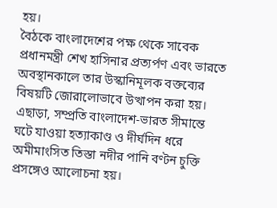হয়।
বৈঠকে বাংলাদেশের পক্ষ থেকে সাবেক প্রধানমন্ত্রী শেখ হাসিনার প্রত্যর্পণ এবং ভারতে অবস্থানকালে তার উস্কানিমূলক বক্তব্যের বিষয়টি জোরালোভাবে উত্থাপন করা হয়। এছাড়া, সম্প্রতি বাংলাদেশ-ভারত সীমান্তে ঘটে যাওয়া হত্যাকাণ্ড ও দীর্ঘদিন ধরে অমীমাংসিত তিস্তা নদীর পানি বণ্টন চুক্তি প্রসঙ্গেও আলোচনা হয়।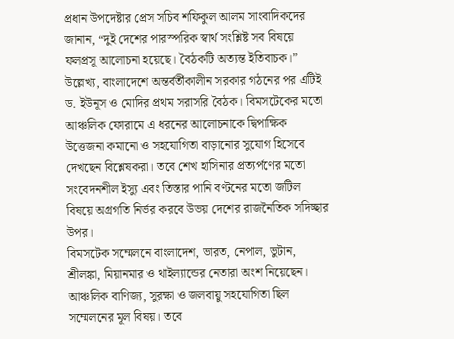প্রধান উপদেষ্টার প্রেস সচিব শফিকুল আলম সাংবাদিকদের জানান, “দুই দেশের পারস্পরিক স্বার্থ সংশ্লিষ্ট সব বিষয়ে ফলপ্রসূ আলোচনা হয়েছে। বৈঠকটি অত্যন্ত ইতিবাচক।”
উল্লেখ্য, বাংলাদেশে অন্তর্বর্তীকালীন সরকার গঠনের পর এটিই ড. ইউনূস ও মোদির প্রথম সরাসরি বৈঠক। বিমসটেকের মতো আঞ্চলিক ফোরামে এ ধরনের আলোচনাকে দ্বিপাক্ষিক উত্তেজনা কমানো ও সহযোগিতা বাড়ানোর সুযোগ হিসেবে দেখছেন বিশ্লেষকরা। তবে শেখ হাসিনার প্রত্যর্পণের মতো সংবেদনশীল ইস্যু এবং তিস্তার পানি বণ্টনের মতো জটিল বিষয়ে অগ্রগতি নির্ভর করবে উভয় দেশের রাজনৈতিক সদিচ্ছার উপর।
বিমসটেক সম্মেলনে বাংলাদেশ, ভারত, নেপাল, ভুটান, শ্রীলঙ্কা, মিয়ানমার ও থাইল্যান্ডের নেতারা অংশ নিয়েছেন। আঞ্চলিক বাণিজ্য, সুরক্ষা ও জলবায়ু সহযোগিতা ছিল সম্মেলনের মূল বিষয়। তবে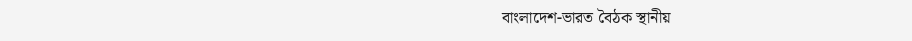বাংলাদেশ-ভারত বৈঠক স্থানীয়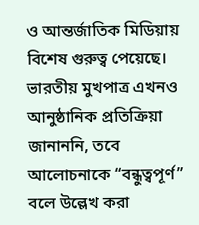ও আন্তর্জাতিক মিডিয়ায় বিশেষ গুরুত্ব পেয়েছে। ভারতীয় মুখপাত্র এখনও আনুষ্ঠানিক প্রতিক্রিয়া জানাননি, তবে আলোচনাকে “বন্ধুত্বপূর্ণ” বলে উল্লেখ করা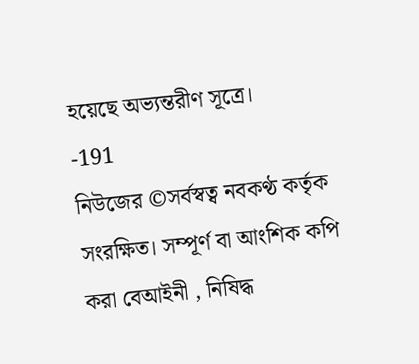হয়েছে অভ্যন্তরীণ সূত্রে।
-191
নিউজের ©সর্বস্বত্ব নবকণ্ঠ কর্তৃক সংরক্ষিত। সম্পূর্ণ বা আংশিক কপি করা বেআইনী , নিষিদ্ধ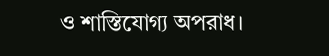ও শাস্তিযোগ্য অপরাধ।